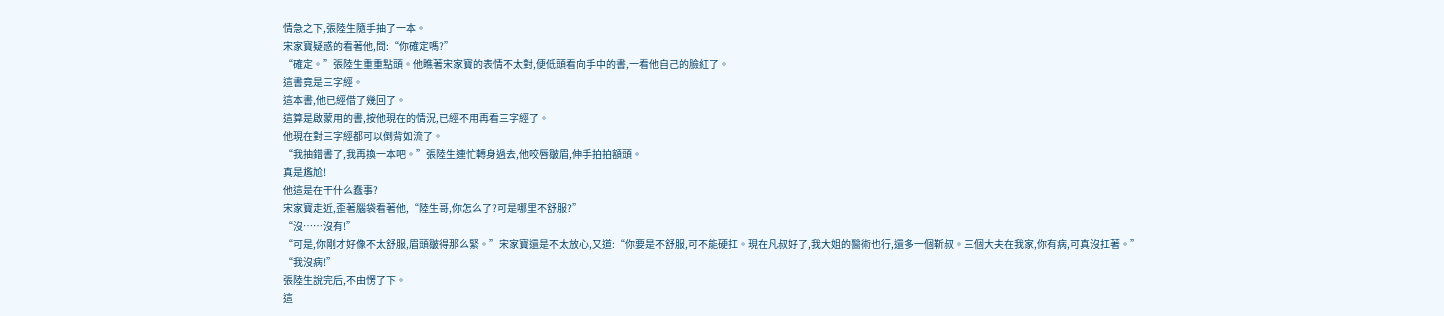情急之下,張陸生隨手抽了一本。
宋家寶疑惑的看著他,問:“你確定嗎?”
“確定。”張陸生重重點頭。他瞧著宋家寶的表情不太對,便低頭看向手中的書,一看他自己的臉紅了。
這書竟是三字經。
這本書,他已經借了幾回了。
這算是啟蒙用的書,按他現在的情況,已經不用再看三字經了。
他現在對三字經都可以倒背如流了。
“我抽錯書了,我再換一本吧。”張陸生連忙轉身過去,他咬唇皺眉,伸手拍拍額頭。
真是尷尬!
他這是在干什么蠢事?
宋家寶走近,歪著腦袋看著他,“陸生哥,你怎么了?可是哪里不舒服?”
“沒……沒有!”
“可是,你剛才好像不太舒服,眉頭皺得那么緊。”宋家寶還是不太放心,又道:“你要是不舒服,可不能硬扛。現在凡叔好了,我大姐的醫術也行,還多一個靳叔。三個大夫在我家,你有病,可真沒扛著。”
“我沒病!”
張陸生說完后,不由愣了下。
這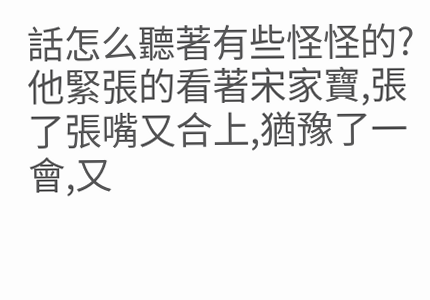話怎么聽著有些怪怪的?
他緊張的看著宋家寶,張了張嘴又合上,猶豫了一會,又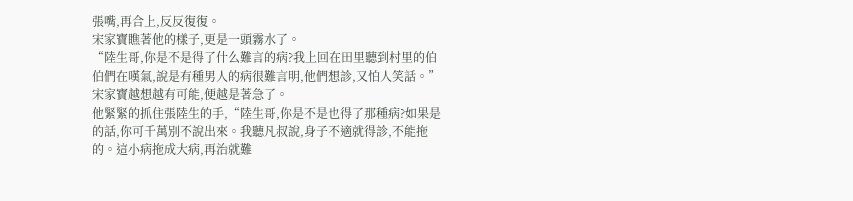張嘴,再合上,反反復復。
宋家寶瞧著他的樣子,更是一頭霧水了。
“陸生哥,你是不是得了什么難言的病?我上回在田里聽到村里的伯伯們在嘆氣,說是有種男人的病很難言明,他們想診,又怕人笑話。”
宋家寶越想越有可能,便越是著急了。
他緊緊的抓住張陸生的手,“陸生哥,你是不是也得了那種病?如果是的話,你可千萬別不說出來。我聽凡叔說,身子不適就得診,不能拖的。這小病拖成大病,再治就難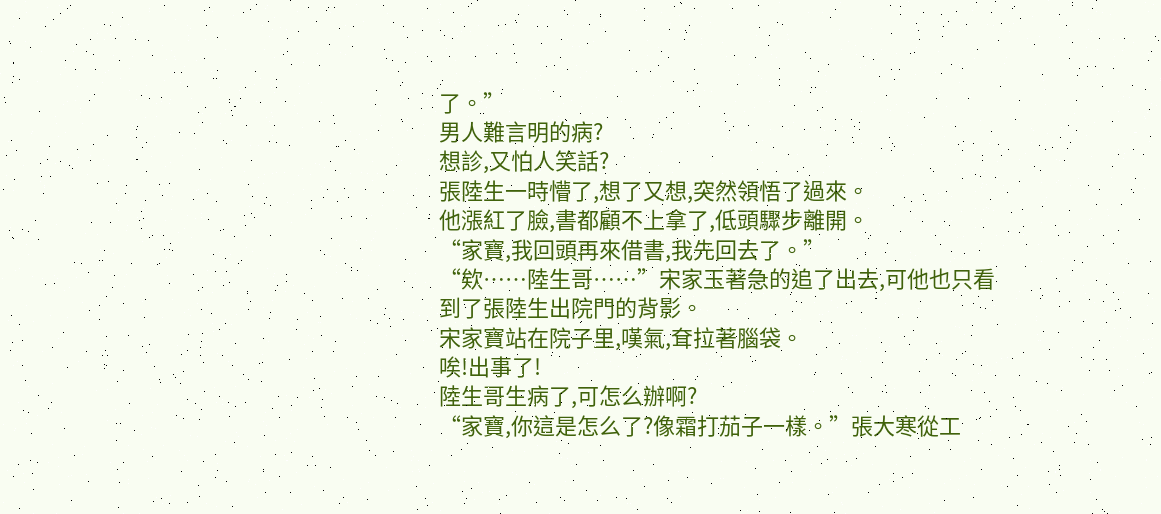了。”
男人難言明的病?
想診,又怕人笑話?
張陸生一時懵了,想了又想,突然領悟了過來。
他漲紅了臉,書都顧不上拿了,低頭驟步離開。
“家寶,我回頭再來借書,我先回去了。”
“欸……陸生哥……”宋家玉著急的追了出去,可他也只看到了張陸生出院門的背影。
宋家寶站在院子里,嘆氣,耷拉著腦袋。
唉!出事了!
陸生哥生病了,可怎么辦啊?
“家寶,你這是怎么了?像霜打茄子一樣。”張大寒從工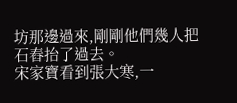坊那邊過來,剛剛他們幾人把石舂抬了過去。
宋家寶看到張大寒,一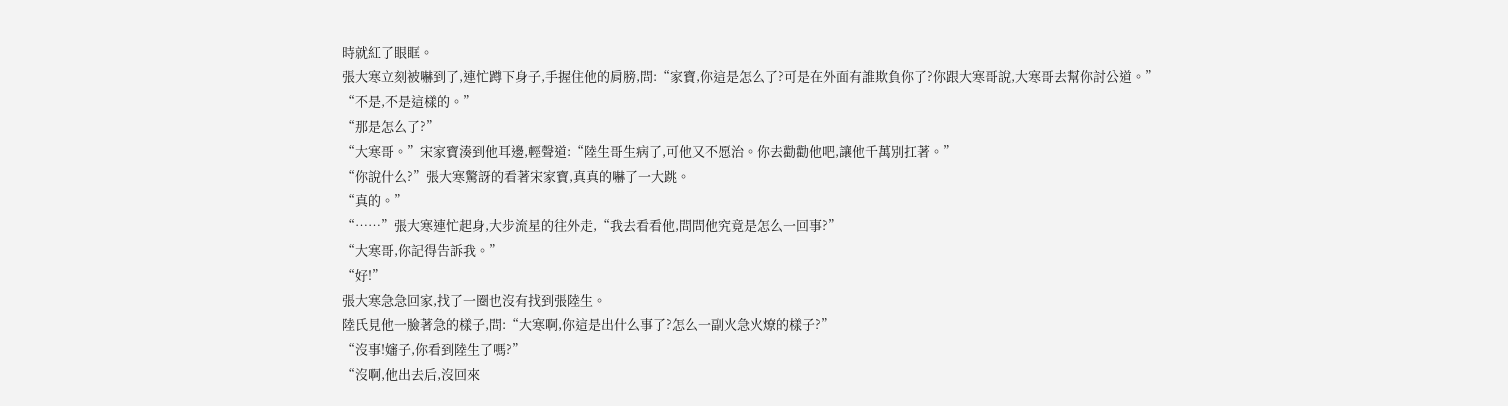時就紅了眼眶。
張大寒立刻被嚇到了,連忙蹲下身子,手握住他的肩膀,問:“家寶,你這是怎么了?可是在外面有誰欺負你了?你跟大寒哥說,大寒哥去幫你討公道。”
“不是,不是這樣的。”
“那是怎么了?”
“大寒哥。”宋家寶湊到他耳邊,輕聲道:“陸生哥生病了,可他又不愿治。你去勸勸他吧,讓他千萬別扛著。”
“你說什么?”張大寒驚訝的看著宋家寶,真真的嚇了一大跳。
“真的。”
“……”張大寒連忙起身,大步流星的往外走,“我去看看他,問問他究竟是怎么一回事?”
“大寒哥,你記得告訴我。”
“好!”
張大寒急急回家,找了一圈也沒有找到張陸生。
陸氏見他一臉著急的樣子,問:“大寒啊,你這是出什么事了?怎么一副火急火燎的樣子?”
“沒事!嬸子,你看到陸生了嗎?”
“沒啊,他出去后,沒回來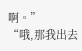啊。”
“哦,那我出去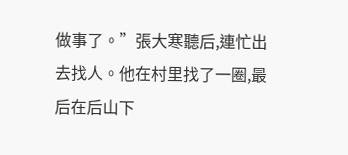做事了。”張大寒聽后,連忙出去找人。他在村里找了一圈,最后在后山下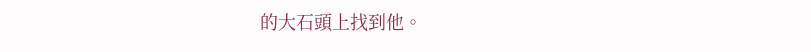的大石頭上找到他。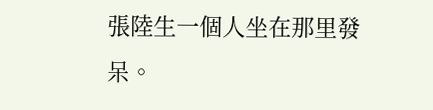張陸生一個人坐在那里發呆。